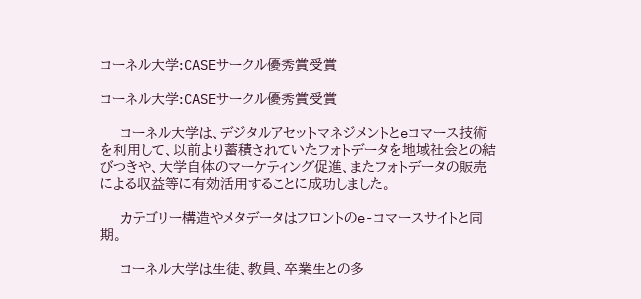コーネル大学:CASEサークル優秀賞受賞

コーネル大学:CASEサークル優秀賞受賞

    コーネル大学は、デジタルアセットマネジメントとeコマース技術を利用して、以前より蓄積されていたフォトデータを地域社会との結びつきや、大学自体のマーケティング促進、またフォトデータの販売による収益等に有効活用することに成功しました。

    カテゴリー構造やメタデータはフロントのe-コマースサイトと同期。

    コーネル大学は生徒、教員、卒業生との多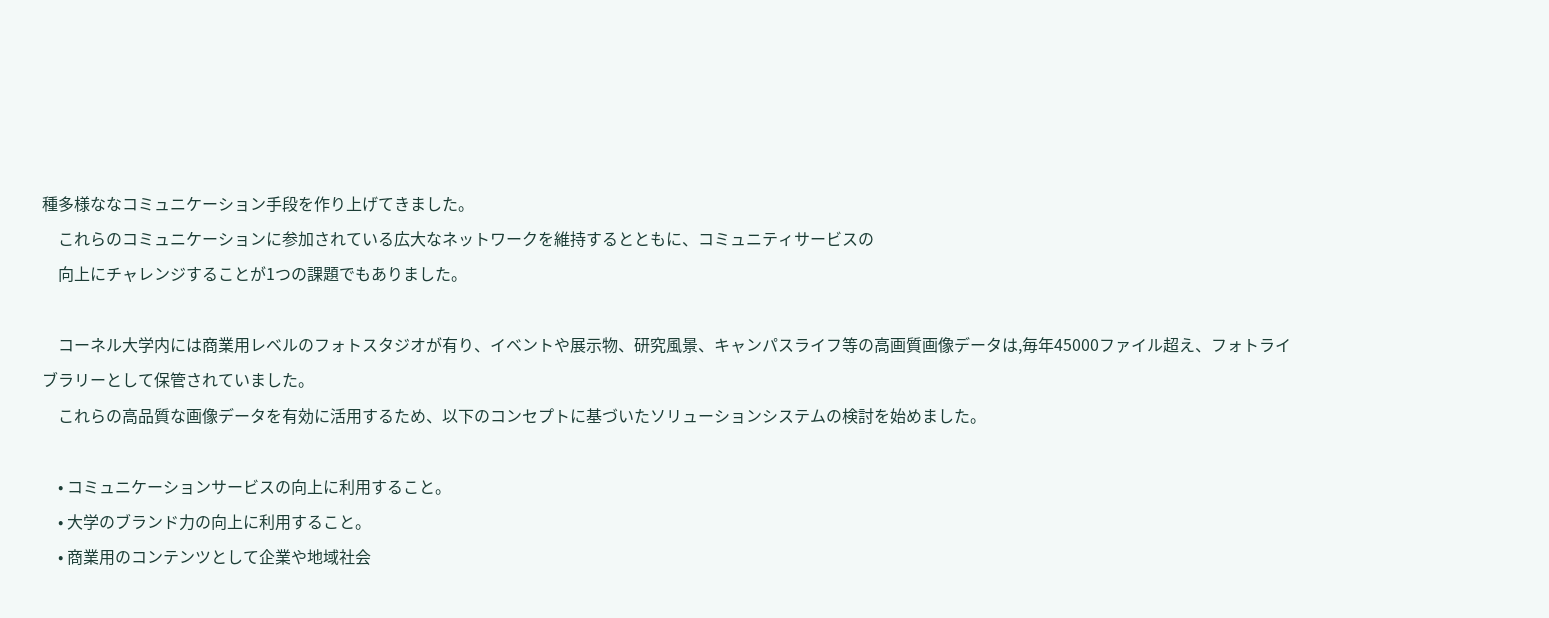種多様ななコミュニケーション手段を作り上げてきました。
    これらのコミュニケーションに参加されている広大なネットワークを維持するとともに、コミュニティサービスの
    向上にチャレンジすることが1つの課題でもありました。

    コーネル大学内には商業用レベルのフォトスタジオが有り、イベントや展示物、研究風景、キャンパスライフ等の高画質画像データは,毎年45000ファイル超え、フォトライブラリーとして保管されていました。
    これらの高品質な画像データを有効に活用するため、以下のコンセプトに基づいたソリューションシステムの検討を始めました。

    • コミュニケーションサービスの向上に利用すること。
    • 大学のブランド力の向上に利用すること。
    • 商業用のコンテンツとして企業や地域社会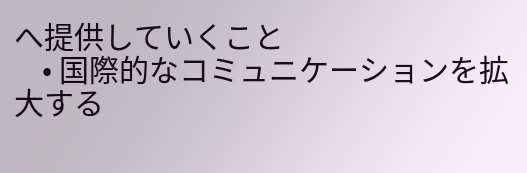へ提供していくこと
    • 国際的なコミュニケーションを拡大する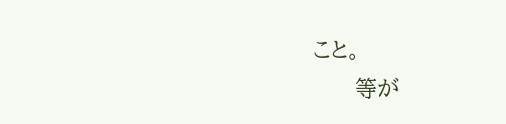こと。
      等が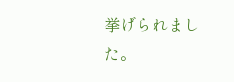挙げられました。